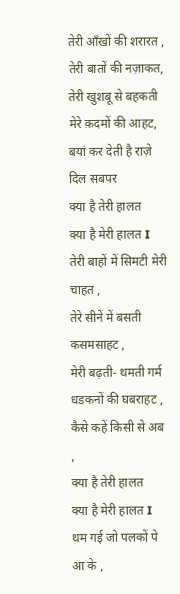तेरी आँखों की शरारत ,
तेरी बातों की नज़ाकत,
तेरी खुशबू से बहकती मेरे क़दमों की आहट,
बयां कर देती है राज़े दिल सबपर
क्या है तेरी हालत
क्या है मेरी हालत I
तेरी बाहों में सिमटी मेरी चाहत ,
तेरे सीनें में बसती कसमसाहट ,
मेरी बढ़ती- थमती गर्म धडकनों की घबराहट ,
कैसे कहें किसी से अब ,
क्या है तेरी हालत
क्या है मेरी हालत I
थम गई जो पलकों पे आ के ,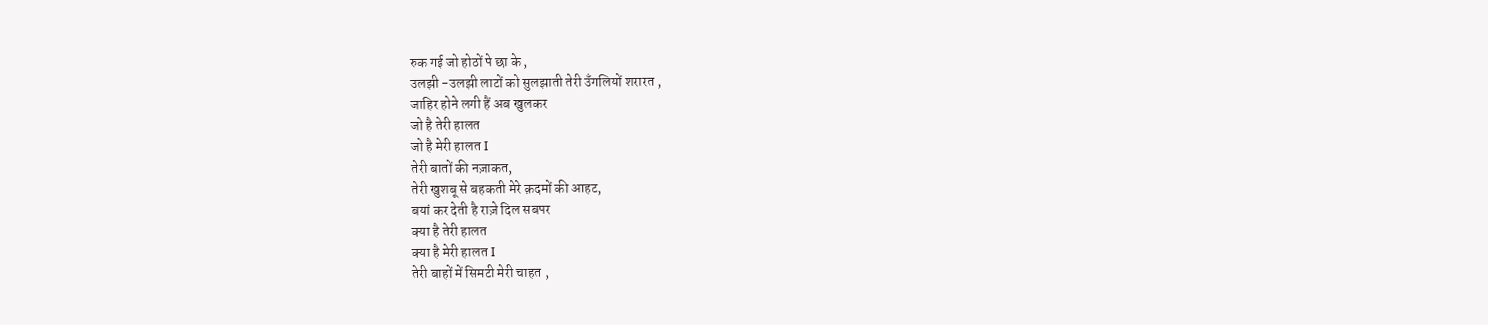रुक गई जो होठों पे छा के ,
उलझी -उलझी लाटों को सुलझाती तेरी उँगलियों शरारत ,
जाहिर होने लगी हैं अब खुलकर
जो है तेरी हालत
जो है मेरी हालत I
तेरी बातों की नज़ाकत,
तेरी खुशबू से बहकती मेरे क़दमों की आहट,
बयां कर देती है राज़े दिल सबपर
क्या है तेरी हालत
क्या है मेरी हालत I
तेरी बाहों में सिमटी मेरी चाहत ,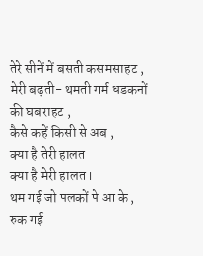तेरे सीनें में बसती कसमसाहट ,
मेरी बढ़ती- थमती गर्म धडकनों की घबराहट ,
कैसे कहें किसी से अब ,
क्या है तेरी हालत
क्या है मेरी हालत I
थम गई जो पलकों पे आ के ,
रुक गई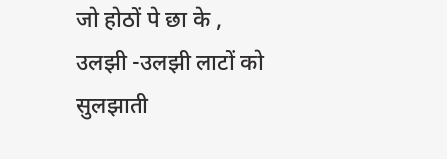जो होठों पे छा के ,
उलझी -उलझी लाटों को सुलझाती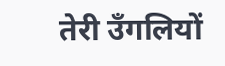तेरी उँगलियों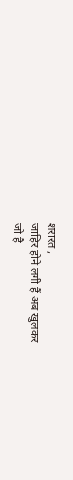शरारत ,
जाहिर होने लगी हैं अब खुलकर
जो है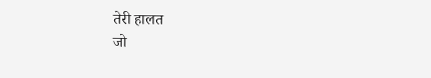तेरी हालत
जो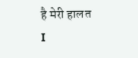है मेरी हालत I